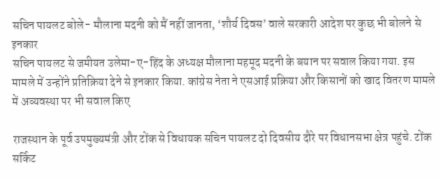सचिन पायलट बोले- मौलाना मदनी को मैं नहीं जानता, ‘शौर्य दिवस’ वाले सरकारी आदेश पर कुछ भी बोलने से इनकार
सचिन पायलट से जमीयत उलेमा-ए-हिंद के अध्यक्ष मौलाना महमूद मदनी के बयान पर सवाल किया गया. इस मामले में उन्होंने प्रतिक्रिया देने से इनकार किया. कांग्रेस नेता ने एसआई प्रक्रिया और किसानों को खाद वितरण मामले में अव्यवस्था पर भी सवाल किए

राजस्थान के पूर्व उपमुख्यमंत्री और टोंक से विधायक सचिन पायलट दो दिवसीय दौरे पर विधानसभा क्षेत्र पहुंचे. टोंक सर्किट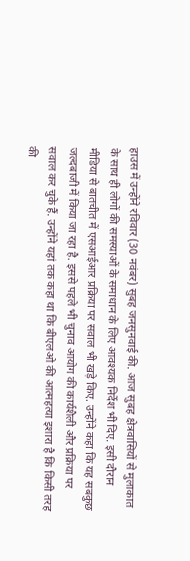हाउस में उन्होंने रविवार (30 नवंबर) सुबह जनसुनवाई की. आज सुबह क्षेत्रवासियों से मुलाकात के साथ ही लोगों की समस्याओं के समाधान के लिए आवश्यक निर्देश भी दिए. इसी दौरान मीडिया से बातचीत में एसआईआर प्रक्रिया पर सवाल भी खड़े किए. उन्होंने कहा कि यह सबकुछ जल्दबाजी में किया जा रहा है. इससे पहले भी चुनाव आयोग की कार्यशैली और प्रक्रिया पर सवाल कर चुके हैं. उन्होंने यहां तक कहा था कि बीएलओ की आत्महत्या इशारा है कि किसी तरह की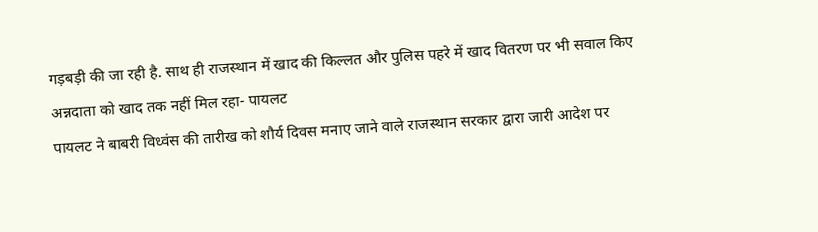गड़बड़ी की जा रही है. साथ ही राजस्थान में खाद की किल्लत और पुलिस पहरे में खाद वितरण पर भी सवाल किए
अन्नदाता को खाद तक नहीं मिल रहा- पायलट
पायलट ने बाबरी विध्वंस की तारीख को शौर्य दिवस मनाए जाने वाले राजस्थान सरकार द्वारा जारी आदेश पर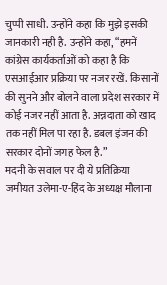चुप्पी साधी. उन्होंने कहा कि मुझे इसकी जानकारी नही है. उन्होंने कहा, “हमनें कांग्रेस कार्यकर्ताओं को कहा है कि एसआईआर प्रक्रिया पर नजर रखें. किसानों की सुनने और बोलने वाला प्रदेश सरकार में कोई नजर नहीं आता है. अन्नदाता को खाद तक नहीं मिल पा रहा है. डबल इंजन की सरकार दोनों जगह फेल है.”
मदनी के सवाल पर दी ये प्रतिक्रिया
जमीयत उलेमा-ए-हिंद के अध्यक्ष मौलाना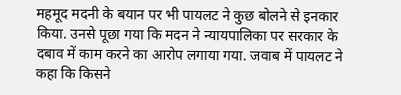महमूद मदनी के बयान पर भी पायलट ने कुछ बोलने से इनकार किया. उनसे पूछा गया कि मदन ने न्यायपालिका पर सरकार के दबाव में काम करने का आरोप लगाया गया. जवाब में पायलट ने कहा कि किसने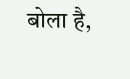बोला है,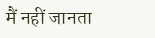मैं नहीं जानता